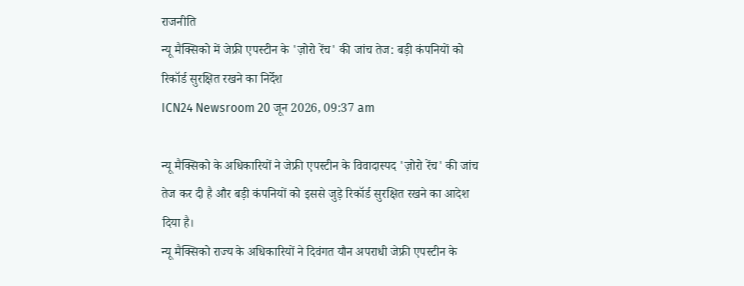राजनीति
न्यू मैक्सिको में जेफ्री एपस्टीन के 'ज़ोरो रेंच' की जांच तेज: बड़ी कंपनियों को रिकॉर्ड सुरक्षित रखने का निर्देश
ICN24 Newsroom 20 जून 2026, 09:37 am

न्यू मैक्सिको के अधिकारियों ने जेफ्री एपस्टीन के विवादास्पद 'ज़ोरो रेंच' की जांच तेज कर दी है और बड़ी कंपनियों को इससे जुड़े रिकॉर्ड सुरक्षित रखने का आदेश दिया है।
न्यू मैक्सिको राज्य के अधिकारियों ने दिवंगत यौन अपराधी जेफ्री एपस्टीन के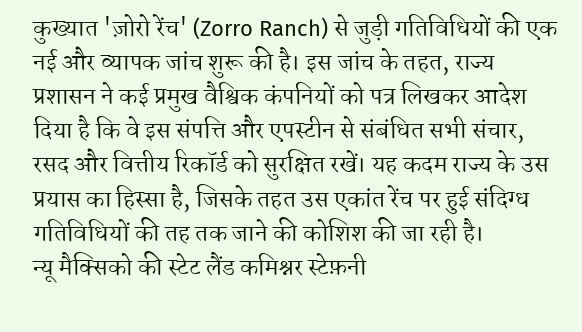कुख्यात 'ज़ोरो रेंच' (Zorro Ranch) से जुड़ी गतिविधियों की एक नई और व्यापक जांच शुरू की है। इस जांच के तहत, राज्य प्रशासन ने कई प्रमुख वैश्विक कंपनियों को पत्र लिखकर आदेश दिया है कि वे इस संपत्ति और एपस्टीन से संबंधित सभी संचार, रसद और वित्तीय रिकॉर्ड को सुरक्षित रखें। यह कदम राज्य के उस प्रयास का हिस्सा है, जिसके तहत उस एकांत रेंच पर हुई संदिग्ध गतिविधियों की तह तक जाने की कोशिश की जा रही है।
न्यू मैक्सिको की स्टेट लैंड कमिश्नर स्टेफ़नी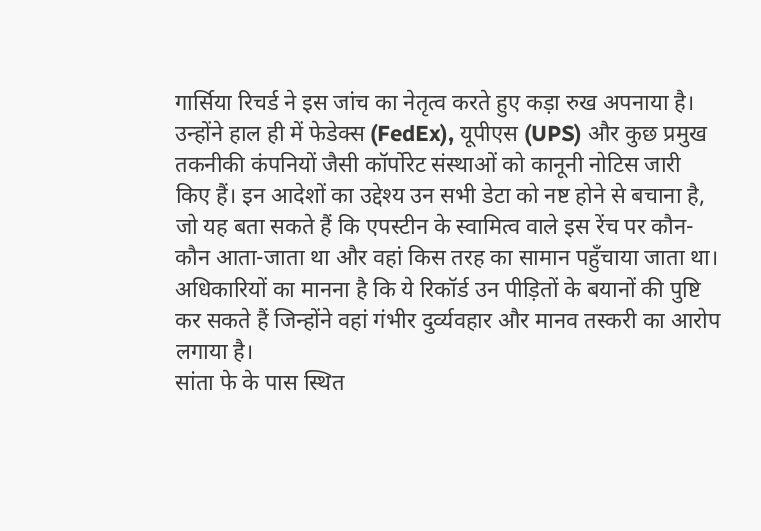गार्सिया रिचर्ड ने इस जांच का नेतृत्व करते हुए कड़ा रुख अपनाया है। उन्होंने हाल ही में फेडेक्स (FedEx), यूपीएस (UPS) और कुछ प्रमुख तकनीकी कंपनियों जैसी कॉर्पोरेट संस्थाओं को कानूनी नोटिस जारी किए हैं। इन आदेशों का उद्देश्य उन सभी डेटा को नष्ट होने से बचाना है, जो यह बता सकते हैं कि एपस्टीन के स्वामित्व वाले इस रेंच पर कौन-कौन आता-जाता था और वहां किस तरह का सामान पहुँचाया जाता था। अधिकारियों का मानना है कि ये रिकॉर्ड उन पीड़ितों के बयानों की पुष्टि कर सकते हैं जिन्होंने वहां गंभीर दुर्व्यवहार और मानव तस्करी का आरोप लगाया है।
सांता फे के पास स्थित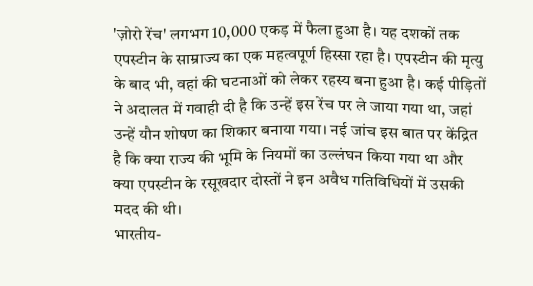'ज़ोरो रेंच' लगभग 10,000 एकड़ में फैला हुआ है। यह दशकों तक एपस्टीन के साम्राज्य का एक महत्वपूर्ण हिस्सा रहा है। एपस्टीन की मृत्यु के बाद भी, वहां की घटनाओं को लेकर रहस्य बना हुआ है। कई पीड़ितों ने अदालत में गवाही दी है कि उन्हें इस रेंच पर ले जाया गया था, जहां उन्हें यौन शोषण का शिकार बनाया गया। नई जांच इस बात पर केंद्रित है कि क्या राज्य की भूमि के नियमों का उल्लंघन किया गया था और क्या एपस्टीन के रसूखदार दोस्तों ने इन अवैध गतिविधियों में उसकी मदद की थी।
भारतीय-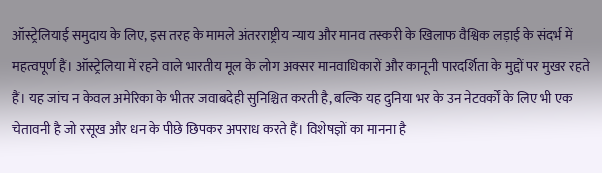ऑस्ट्रेलियाई समुदाय के लिए, इस तरह के मामले अंतरराष्ट्रीय न्याय और मानव तस्करी के खिलाफ वैश्विक लड़ाई के संदर्भ में महत्वपूर्ण हैं। ऑस्ट्रेलिया में रहने वाले भारतीय मूल के लोग अक्सर मानवाधिकारों और कानूनी पारदर्शिता के मुद्दों पर मुखर रहते हैं। यह जांच न केवल अमेरिका के भीतर जवाबदेही सुनिश्चित करती है, बल्कि यह दुनिया भर के उन नेटवर्कों के लिए भी एक चेतावनी है जो रसूख और धन के पीछे छिपकर अपराध करते हैं। विशेषज्ञों का मानना है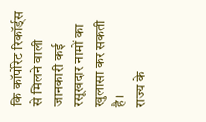कि कॉर्पोरेट रिकॉर्ड्स से मिलने वाली जानकारी कई रसूखदार नामों का खुलासा कर सकती है।
राज्य के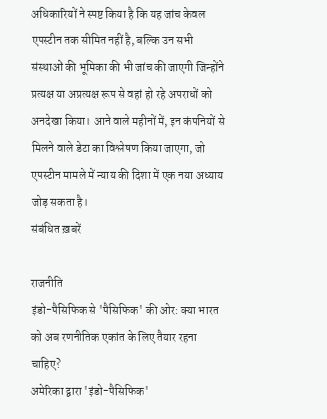अधिकारियों ने स्पष्ट किया है कि यह जांच केवल एपस्टीन तक सीमित नहीं है, बल्कि उन सभी संस्थाओं की भूमिका की भी जांच की जाएगी जिन्होंने प्रत्यक्ष या अप्रत्यक्ष रूप से वहां हो रहे अपराधों को अनदेखा किया। आने वाले महीनों में, इन कंपनियों से मिलने वाले डेटा का विश्लेषण किया जाएगा, जो एपस्टीन मामले में न्याय की दिशा में एक नया अध्याय जोड़ सकता है।
संबंधित ख़बरें

राजनीति
इंडो-पैसिफिक से 'पैसिफिक' की ओर: क्या भारत को अब रणनीतिक एकांत के लिए तैयार रहना चाहिए?
अमेरिका द्वारा 'इंडो-पैसिफिक'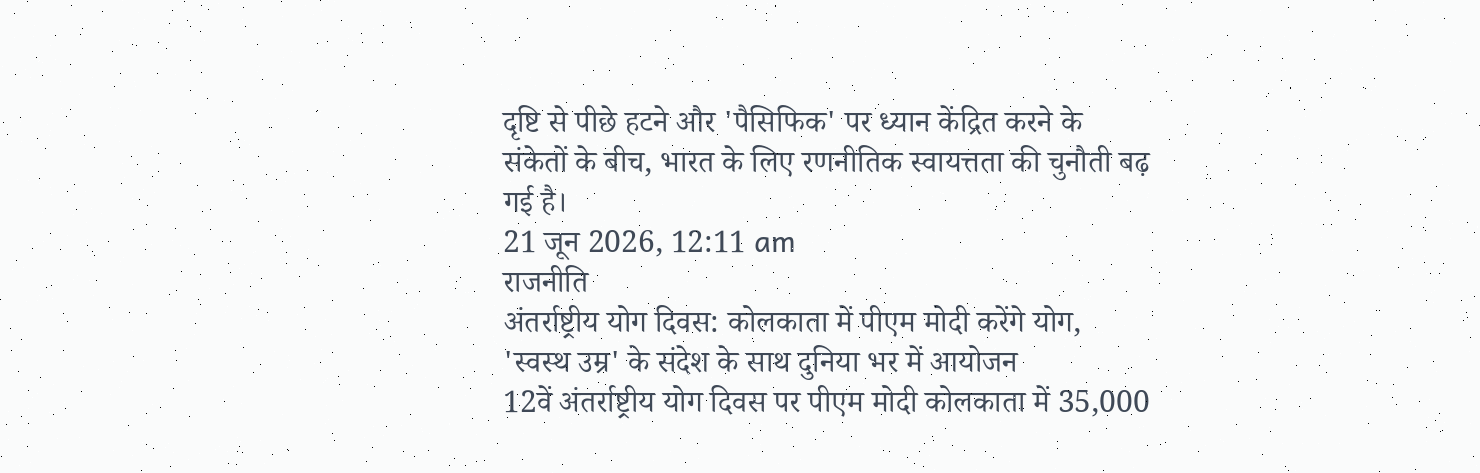दृष्टि से पीछे हटने और 'पैसिफिक' पर ध्यान केंद्रित करने के संकेतों के बीच, भारत के लिए रणनीतिक स्वायत्तता की चुनौती बढ़ गई है।
21 जून 2026, 12:11 am
राजनीति
अंतर्राष्ट्रीय योग दिवस: कोलकाता में पीएम मोदी करेंगे योग, 'स्वस्थ उम्र' के संदेश के साथ दुनिया भर में आयोजन
12वें अंतर्राष्ट्रीय योग दिवस पर पीएम मोदी कोलकाता में 35,000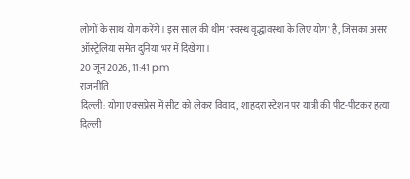लोगों के साथ योग करेंगे। इस साल की थीम 'स्वस्थ वृद्धावस्था के लिए योग' है, जिसका असर ऑस्ट्रेलिया समेत दुनिया भर में दिखेगा।
20 जून 2026, 11:41 pm
राजनीति
दिल्ली: योगा एक्सप्रेस में सीट को लेकर विवाद, शाहदरा स्टेशन पर यात्री की पीट-पीटकर हत्या
दिल्ली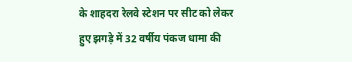के शाहदरा रेलवे स्टेशन पर सीट को लेकर हुए झगड़े में 32 वर्षीय पंकज धामा की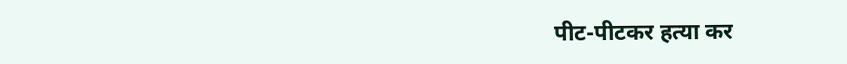पीट-पीटकर हत्या कर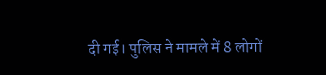दी गई। पुलिस ने मामले में 8 लोगों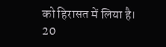को हिरासत में लिया है।
20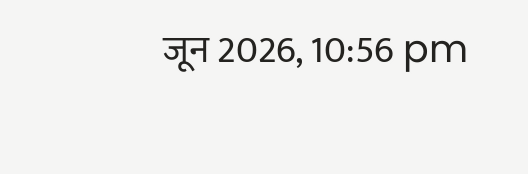जून 2026, 10:56 pm